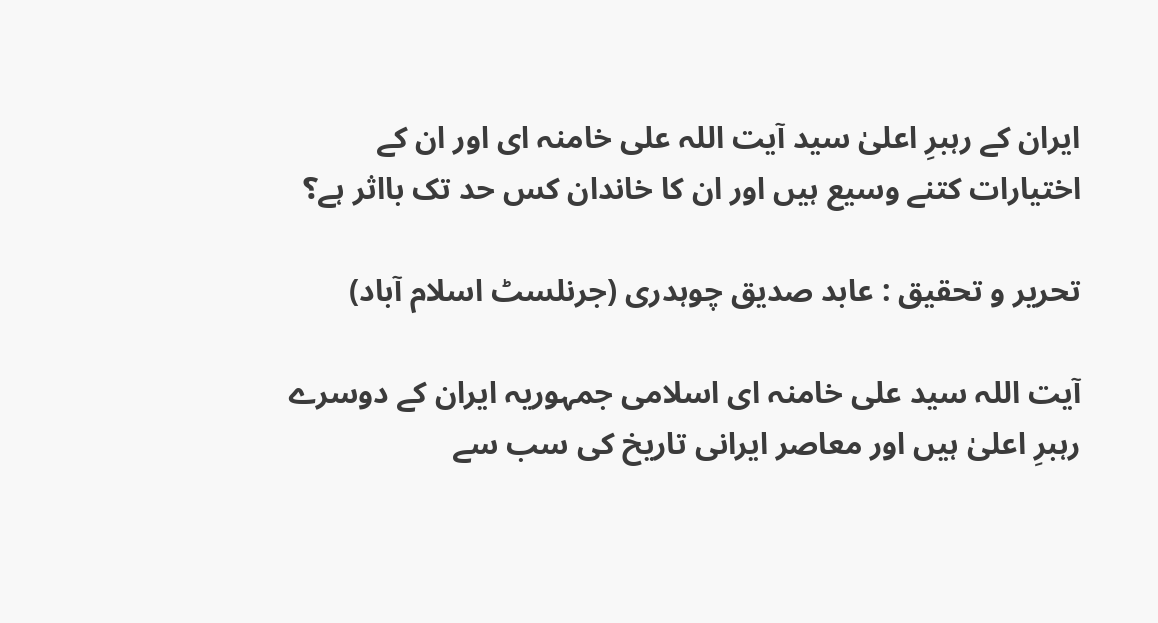ایران کے رہبرِ اعلیٰ سید آیت اللہ علی خامنہ ای اور ان کے اختیارات کتنے وسیع ہیں اور ان کا خاندان کس حد تک بااثر ہے؟

تحریر و تحقیق : عابد صدیق چوہدری (جرنلسٹ اسلام آباد)

آیت اللہ سید علی خامنہ ای اسلامی جمہوریہ ایران کے دوسرے رہبرِ اعلیٰ ہیں اور معاصر ایرانی تاریخ کی سب سے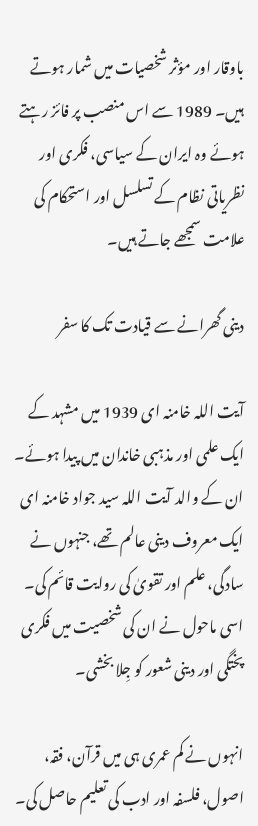باوقار اور مؤثر شخصیات میں شمار ہوتے ہیں۔ 1989 سے اس منصب پر فائز رہتے ہوئے وہ ایران کے سیاسی، فکری اور نظریاتی نظام کے تسلسل اور استحکام کی علامت سمجھے جاتے ہیں۔

دینی گھرانے سے قیادت تک کا سفر

آیت اللہ خامنہ ای 1939 میں مشہد کے ایک علمی اور مذہبی خاندان میں پیدا ہوئے۔ ان کے والد آیت اللہ سید جواد خامنہ ای ایک معروف دینی عالم تھے، جنہوں نے سادگی، علم اور تقویٰ کی روایت قائم کی۔ اسی ماحول نے ان کی شخصیت میں فکری پختگی اور دینی شعور کو جِلا بخشی۔

انہوں نے کم عمری ہی میں قرآن، فقہ، اصول، فلسفہ اور ادب کی تعلیم حاصل کی۔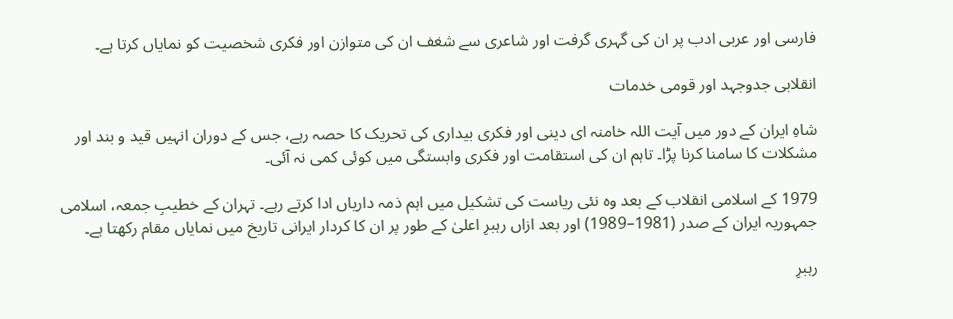فارسی اور عربی ادب پر ان کی گہری گرفت اور شاعری سے شغف ان کی متوازن اور فکری شخصیت کو نمایاں کرتا ہے۔

انقلابی جدوجہد اور قومی خدمات

شاہِ ایران کے دور میں آیت اللہ خامنہ ای دینی اور فکری بیداری کی تحریک کا حصہ رہے، جس کے دوران انہیں قید و بند اور مشکلات کا سامنا کرنا پڑا۔ تاہم ان کی استقامت اور فکری وابستگی میں کوئی کمی نہ آئی۔

1979 کے اسلامی انقلاب کے بعد وہ نئی ریاست کی تشکیل میں اہم ذمہ داریاں ادا کرتے رہے۔ تہران کے خطیبِ جمعہ، اسلامی جمہوریہ ایران کے صدر (1981–1989) اور بعد ازاں رہبرِ اعلیٰ کے طور پر ان کا کردار ایرانی تاریخ میں نمایاں مقام رکھتا ہے۔

رہبرِ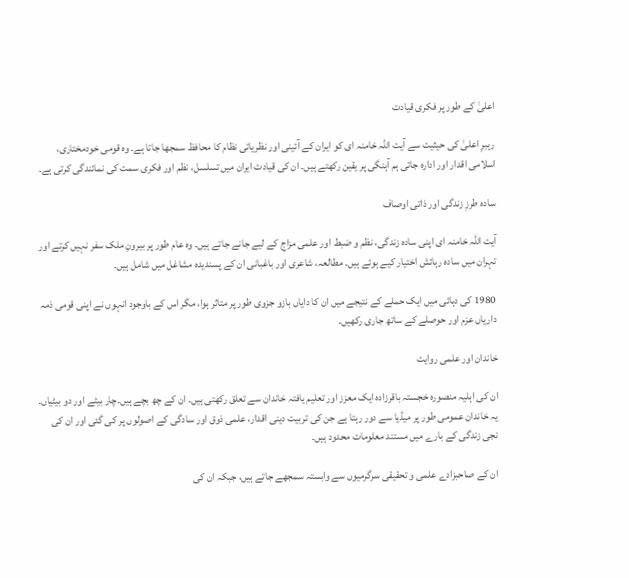اعلیٰ کے طور پر فکری قیادت

رہبرِ اعلیٰ کی حیثیت سے آیت اللہ خامنہ ای کو ایران کے آئینی اور نظریاتی نظام کا محافظ سمجھا جاتا ہے۔ وہ قومی خودمختاری، اسلامی اقدار اور ادارہ جاتی ہم آہنگی پر یقین رکھتے ہیں۔ ان کی قیادت ایران میں تسلسل، نظم اور فکری سمت کی نمائندگی کرتی ہے۔

سادہ طرزِ زندگی اور ذاتی اوصاف

آیت اللہ خامنہ ای اپنی سادہ زندگی، نظم و ضبط اور علمی مزاج کے لیے جانے جاتے ہیں۔ وہ عام طور پر بیرونِ ملک سفر نہیں کرتے اور تہران میں سادہ رہائش اختیار کیے ہوئے ہیں۔ مطالعہ، شاعری اور باغبانی ان کے پسندیدہ مشاغل میں شامل ہیں۔

1980 کی دہائی میں ایک حملے کے نتیجے میں ان کا دایاں بازو جزوی طور پر متاثر ہوا، مگر اس کے باوجود انہوں نے اپنی قومی ذمہ داریاں عزم اور حوصلے کے ساتھ جاری رکھیں۔

خاندان اور علمی روایت

ان کی اہلیہ منصورہ خجستہ باقرزادہ ایک معزز اور تعلیم یافتہ خاندان سے تعلق رکھتی ہیں۔ ان کے چھ بچے ہیں۔چار بیٹے اور دو بیٹیاں۔ یہ خاندان عمومی طور پر میڈیا سے دور رہتا ہے جن کی تربیت دینی اقدار، علمی ذوق اور سادگی کے اصولوں پر کی گئی اور ان کی نجی زندگی کے بارے میں مستند معلومات محدود ہیں۔

ان کے صاحبزادے علمی و تحقیقی سرگرمیوں سے وابستہ سمجھے جاتے ہیں، جبکہ ان کی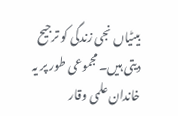بیٹیاں نجی زندگی کو ترجیح دیتی ہیں۔ مجموعی طور پر یہ خاندان علمی وقار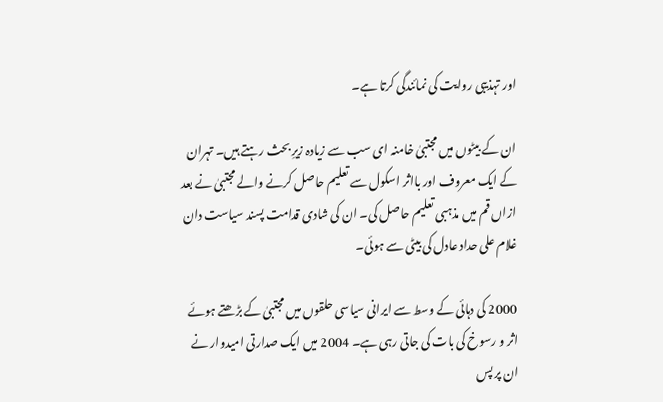اور تہذیبی روایت کی نمائندگی کرتا ہے۔

ان کے بیٹوں میں مجتبیٰ خامنہ ای سب سے زیادہ زیرِ بحث رہتے ہیں۔ تہران کے ایک معروف اور بااثر اسکول سے تعلیم حاصل کرنے والے مجتبیٰ نے بعد ازاں قم میں مذہبی تعلیم حاصل کی۔ ان کی شادی قدامت پسند سیاست دان غلام علی حداد عادل کی بیٹی سے ہوئی۔

2000 کی دہائی کے وسط سے ایرانی سیاسی حلقوں میں مجتبیٰ کے بڑھتے ہوئے اثر و رسوخ کی بات کی جاتی رہی ہے۔ 2004 میں ایک صدارتی امیدوار نے ان پر پس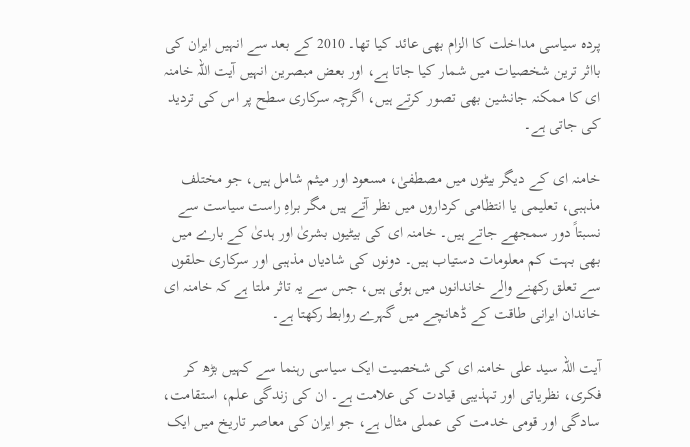پردہ سیاسی مداخلت کا الزام بھی عائد کیا تھا۔ 2010 کے بعد سے انہیں ایران کی بااثر ترین شخصیات میں شمار کیا جاتا ہے، اور بعض مبصرین انہیں آیت اللہ خامنہ ای کا ممکنہ جانشین بھی تصور کرتے ہیں، اگرچہ سرکاری سطح پر اس کی تردید کی جاتی ہے۔

خامنہ ای کے دیگر بیٹوں میں مصطفیٰ، مسعود اور میثم شامل ہیں، جو مختلف مذہبی، تعلیمی یا انتظامی کرداروں میں نظر آتے ہیں مگر براہِ راست سیاست سے نسبتاً دور سمجھے جاتے ہیں۔ خامنہ ای کی بیٹیوں بشریٰ اور ہدیٰ کے بارے میں بھی بہت کم معلومات دستیاب ہیں۔ دونوں کی شادیاں مذہبی اور سرکاری حلقوں سے تعلق رکھنے والے خاندانوں میں ہوئی ہیں، جس سے یہ تاثر ملتا ہے کہ خامنہ ای خاندان ایرانی طاقت کے ڈھانچے میں گہرے روابط رکھتا ہے۔

آیت اللہ سید علی خامنہ ای کی شخصیت ایک سیاسی رہنما سے کہیں بڑھ کر فکری، نظریاتی اور تہذیبی قیادت کی علامت ہے۔ ان کی زندگی علم، استقامت، سادگی اور قومی خدمت کی عملی مثال ہے، جو ایران کی معاصر تاریخ میں ایک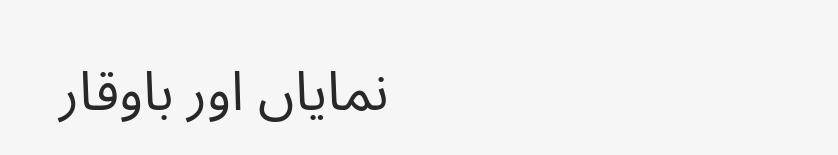نمایاں اور باوقار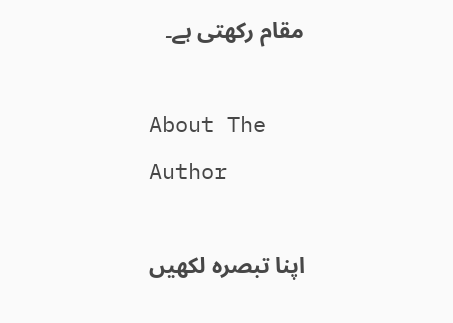مقام رکھتی ہے۔

About The Author

اپنا تبصرہ لکھیں